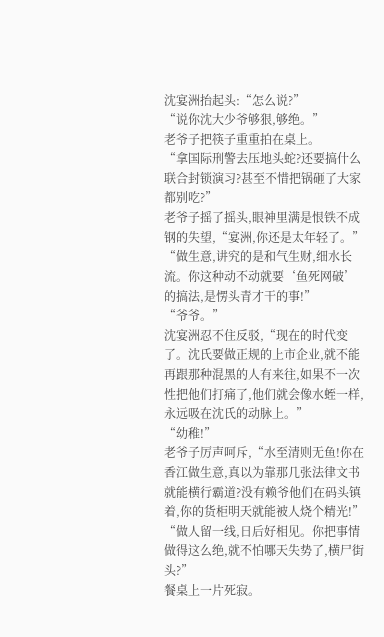沈宴洲抬起头:“怎么说?”
“说你沈大少爷够狠,够绝。”
老爷子把筷子重重拍在桌上。
“拿国际刑警去压地头蛇?还要搞什么联合封锁演习?甚至不惜把锅砸了大家都别吃?”
老爷子摇了摇头,眼神里满是恨铁不成钢的失望,“宴洲,你还是太年轻了。”
“做生意,讲究的是和气生财,细水长流。你这种动不动就要‘鱼死网破’的搞法,是愣头青才干的事!”
“爷爷。”
沈宴洲忍不住反驳,“现在的时代变了。沈氏要做正规的上市企业,就不能再跟那种混黑的人有来往,如果不一次性把他们打痛了,他们就会像水蛭一样,永远吸在沈氏的动脉上。”
“幼稚!”
老爷子厉声呵斥,“水至清则无鱼!你在香江做生意,真以为靠那几张法律文书就能横行霸道?没有赖爷他们在码头镇着,你的货柜明天就能被人烧个精光!”
“做人留一线,日后好相见。你把事情做得这么绝,就不怕哪天失势了,横尸街头?”
餐桌上一片死寂。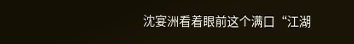沈宴洲看着眼前这个满口“江湖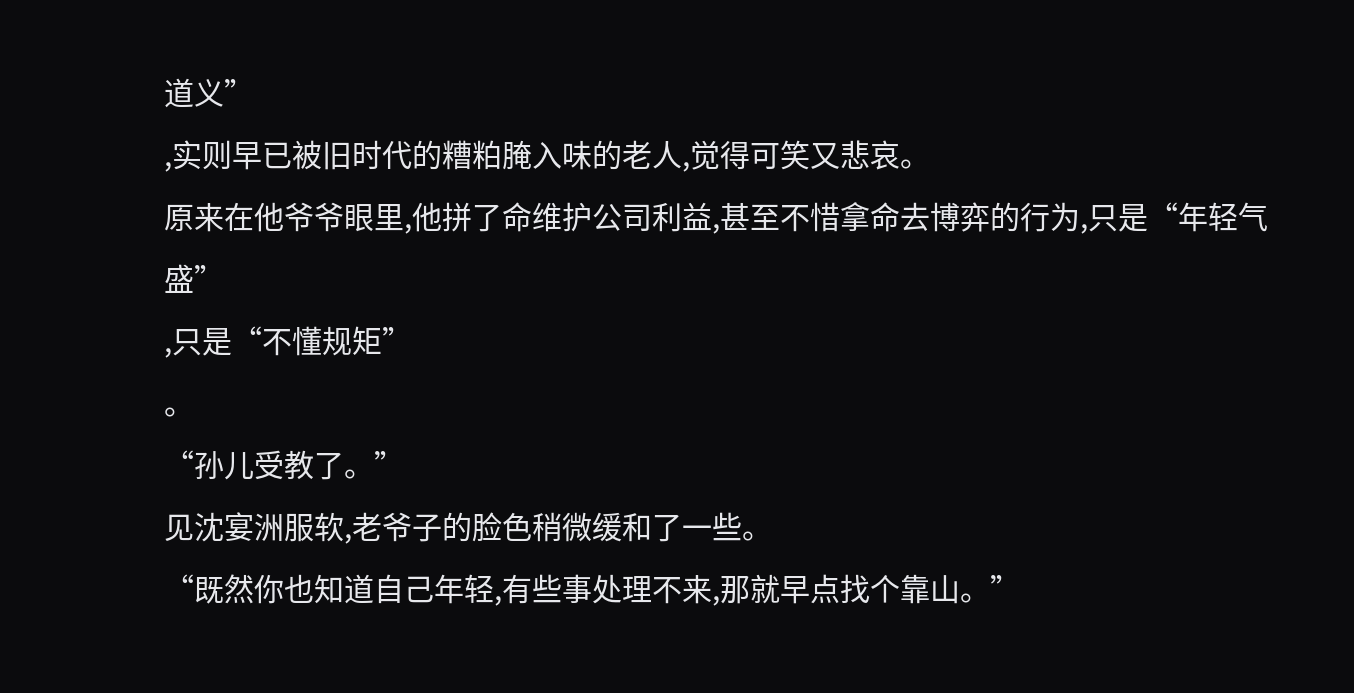道义”
,实则早已被旧时代的糟粕腌入味的老人,觉得可笑又悲哀。
原来在他爷爷眼里,他拼了命维护公司利益,甚至不惜拿命去博弈的行为,只是“年轻气盛”
,只是“不懂规矩”
。
“孙儿受教了。”
见沈宴洲服软,老爷子的脸色稍微缓和了一些。
“既然你也知道自己年轻,有些事处理不来,那就早点找个靠山。”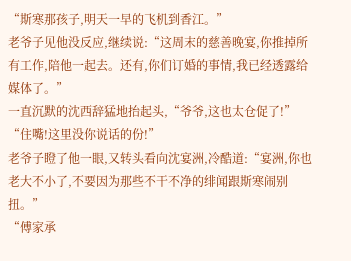“斯寒那孩子,明天一早的飞机到香江。”
老爷子见他没反应,继续说:“这周末的慈善晚宴,你推掉所有工作,陪他一起去。还有,你们订婚的事情,我已经透露给媒体了。”
一直沉默的沈西辞猛地抬起头,“爷爷,这也太仓促了!”
“住嘴!这里没你说话的份!”
老爷子瞪了他一眼,又转头看向沈宴洲,冷酷道:“宴洲,你也老大不小了,不要因为那些不干不净的绯闻跟斯寒闹别扭。”
“傅家承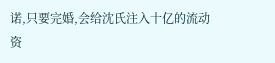诺,只要完婚,会给沈氏注入十亿的流动资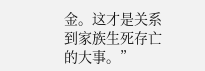金。这才是关系到家族生死存亡的大事。”